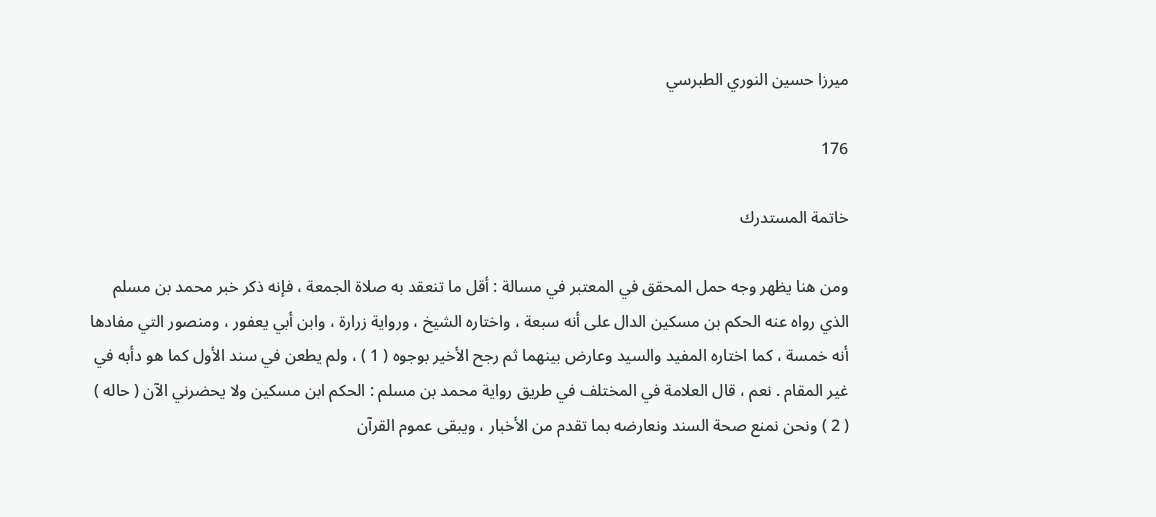ميرزا حسين النوري الطبرسي

176

خاتمة المستدرك

ومن هنا يظهر وجه حمل المحقق في المعتبر في مسالة : أقل ما تنعقد به صلاة الجمعة ، فإنه ذكر خبر محمد بن مسلم الذي رواه عنه الحكم بن مسكين الدال على أنه سبعة ، واختاره الشيخ ، ورواية زرارة ، وابن أبي يعفور ، ومنصور التي مفادها أنه خمسة ، كما اختاره المفيد والسيد وعارض بينهما ثم رجح الأخير بوجوه ( 1 ) ، ولم يطعن في سند الأول كما هو دأبه في غير المقام . نعم ، قال العلامة في المختلف في طريق رواية محمد بن مسلم : الحكم ابن مسكين ولا يحضرني الآن ( حاله ) ( 2 ) ونحن نمنع صحة السند ونعارضه بما تقدم من الأخبار ، ويبقى عموم القرآن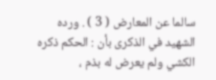سالما عن المعارض ( 3 ) . ورده الشهيد في الذكرى بأن : الحكم ذكره الكشي ولم يعرض له بذم ،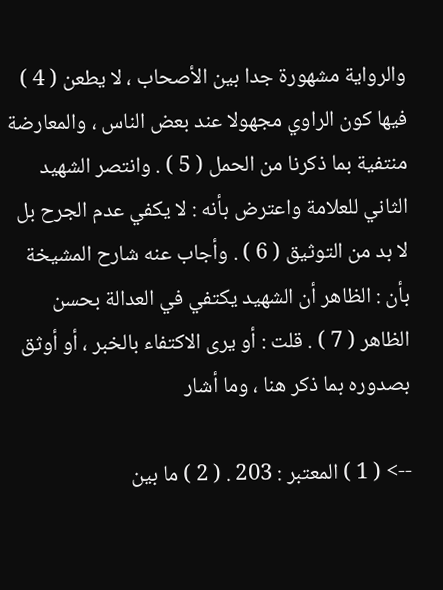والرواية مشهورة جدا بين الأصحاب ، لا يطعن ( 4 ) فيها كون الراوي مجهولا عند بعض الناس ، والمعارضة منتفية بما ذكرنا من الحمل ( 5 ) . وانتصر الشهيد الثاني للعلامة واعترض بأنه : لا يكفي عدم الجرح بل لا بد من التوثيق ( 6 ) . وأجاب عنه شارح المشيخة بأن : الظاهر أن الشهيد يكتفي في العدالة بحسن الظاهر ( 7 ) . قلت : أو يرى الاكتفاء بالخبر ، أو أوثق بصدوره بما ذكر هنا ، وما أشار

--> ( 1 ) المعتبر : 203 . ( 2 ) ما بين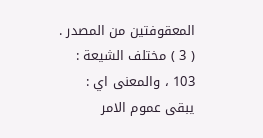المعقوفتين من المصدر . ( 3 ) مختلف الشيعة : 103 ، والمعنى اي : يبقى عموم الامر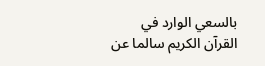بالسعي الوارد في القرآن الكريم سالما عن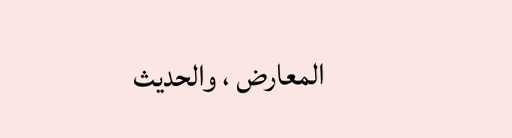المعارض ، والحديث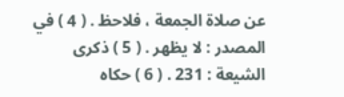عن صلاة الجمعة ، فلاحظ . ( 4 ) في المصدر : لا يظهر . ( 5 ) ذكرى الشيعة : 231 . ( 6 ) حكاه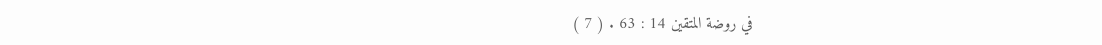في روضة المتقين 14 : 63 . ( 7 )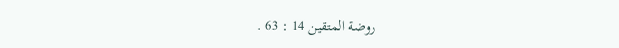روضة المتقين 14 : 63 .